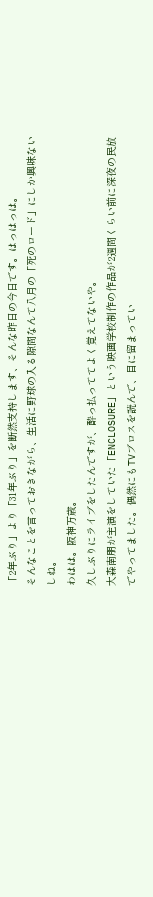「2年ぶり」より「31年ぶり」を断然支持します、そんな昨日の今日です。はっはっは。
そんなことを言っておきながら、生活に野球の入る隙間なんて八月の「死のロード」にしか興味ないしね。
わはは。阪神万歳。
久しぶりにライブをしたんですが、酔っ払っててよく覚えてないや。
大森南朋が主演をしていた「ENCLOSURE」という映画学校制作の作品が2週間くらい前に深夜の民放でやってました。偶然にもTVブロスを読んで、目に留まってい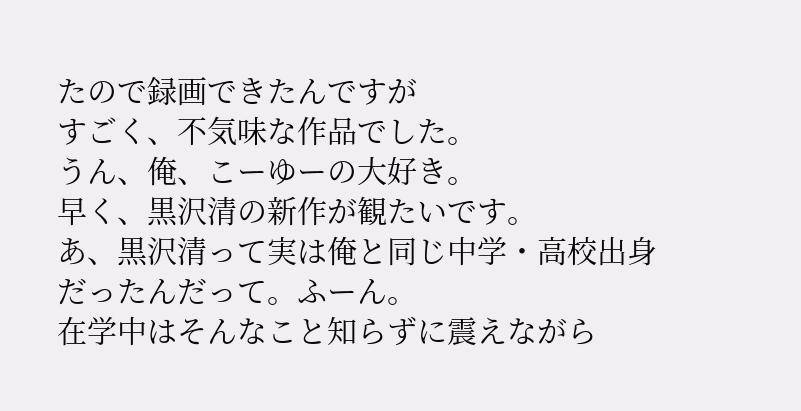たので録画できたんですが
すごく、不気味な作品でした。
うん、俺、こーゆーの大好き。
早く、黒沢清の新作が観たいです。
あ、黒沢清って実は俺と同じ中学・高校出身だったんだって。ふーん。
在学中はそんなこと知らずに震えながら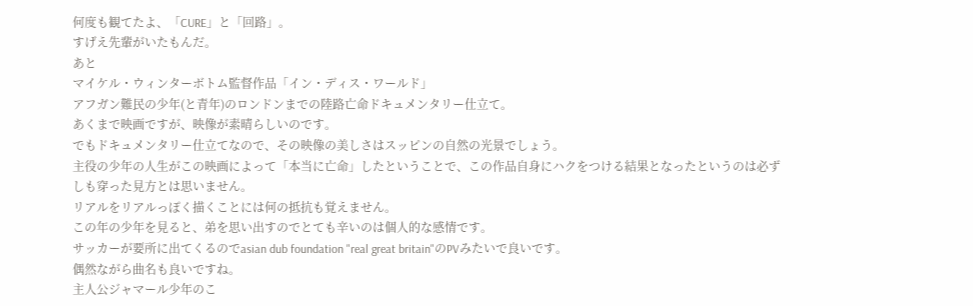何度も観てたよ、「CURE」と「回路」。
すげえ先輩がいたもんだ。
あと
マイケル・ウィンターボトム監督作品「イン・ディス・ワールド」
アフガン難民の少年(と青年)のロンドンまでの陸路亡命ドキュメンタリー仕立て。
あくまで映画ですが、映像が素晴らしいのです。
でもドキュメンタリー仕立てなので、その映像の美しさはスッピンの自然の光景でしょう。
主役の少年の人生がこの映画によって「本当に亡命」したということで、この作品自身にハクをつける結果となったというのは必ずしも穿った見方とは思いません。
リアルをリアルっぽく描くことには何の抵抗も覚えません。
この年の少年を見ると、弟を思い出すのでとても辛いのは個人的な感情です。
サッカーが要所に出てくるのでasian dub foundation "real great britain"のPVみたいで良いです。
偶然ながら曲名も良いですね。
主人公ジャマール少年のこ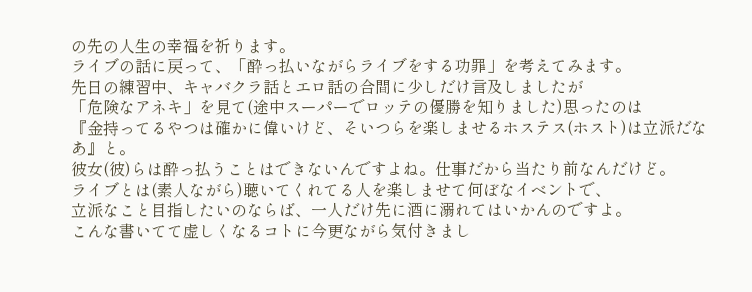の先の人生の幸福を祈ります。
ライブの話に戻って、「酔っ払いながらライブをする功罪」を考えてみます。
先日の練習中、キャバクラ話とエロ話の合間に少しだけ言及しましたが
「危険なアネキ」を見て(途中スーパーでロッテの優勝を知りました)思ったのは
『金持ってるやつは確かに偉いけど、そいつらを楽しませるホステス(ホスト)は立派だなあ』と。
彼女(彼)らは酔っ払うことはできないんですよね。仕事だから当たり前なんだけど。
ライブとは(素人ながら)聴いてくれてる人を楽しませて何ぼなイベントで、
立派なこと目指したいのならば、一人だけ先に酒に溺れてはいかんのですよ。
こんな書いてて虚しくなるコトに今更ながら気付きまし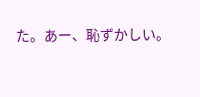た。あー、恥ずかしい。